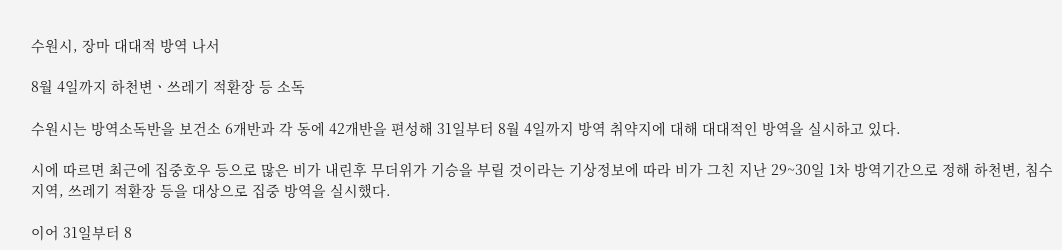수원시, 장마 대대적 방역 나서

8월 4일까지 하천변ㆍ쓰레기 적환장 등 소독

수원시는 방역소독반을 보건소 6개반과 각 동에 42개반을 편성해 31일부터 8월 4일까지 방역 취약지에 대해 대대적인 방역을 실시하고 있다.

시에 따르면 최근에 집중호우 등으로 많은 비가 내린후 무더위가 기승을 부릴 것이라는 기상정보에 따라 비가 그친 지난 29~30일 1차 방역기간으로 정해 하천변, 침수지역, 쓰레기 적환장 등을 대상으로 집중 방역을 실시했다.

이어 31일부터 8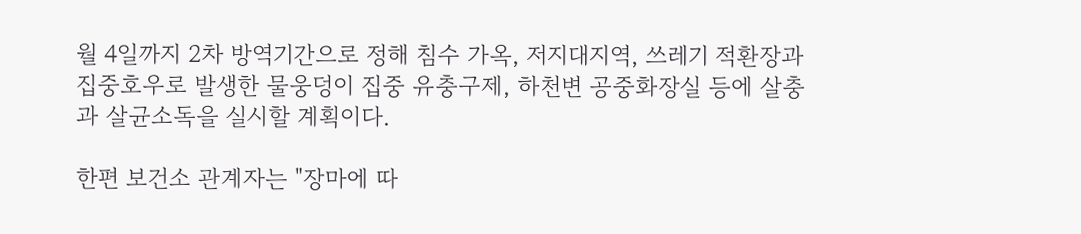월 4일까지 2차 방역기간으로 정해 침수 가옥, 저지대지역, 쓰레기 적환장과 집중호우로 발생한 물웅덩이 집중 유충구제, 하천변 공중화장실 등에 살충과 살균소독을 실시할 계획이다.

한편 보건소 관계자는 "장마에 따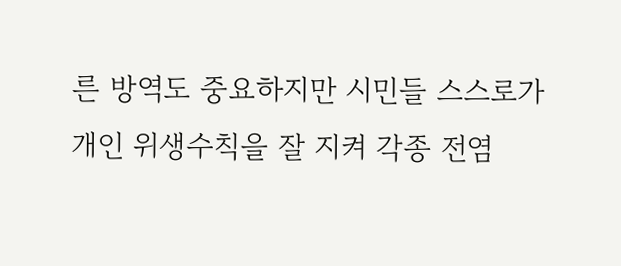른 방역도 중요하지만 시민들 스스로가 개인 위생수칙을 잘 지켜 각종 전염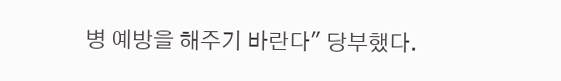병 예방을 해주기 바란다" 당부했다.